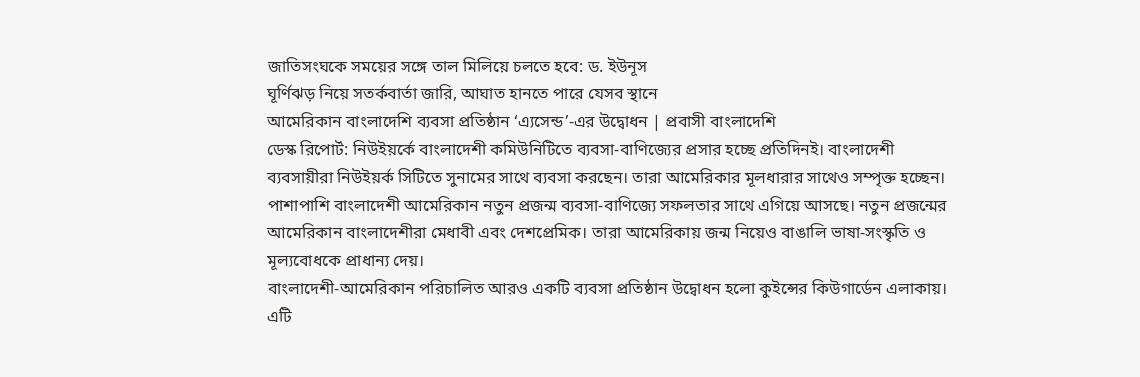জাতিসংঘকে সময়ের সঙ্গে তাল মিলিয়ে চলতে হবে: ড. ইউনূস
ঘূর্ণিঝড় নিয়ে সতর্কবার্তা জারি, আঘাত হানতে পারে যেসব স্থানে
আমেরিকান বাংলাদেশি ব্যবসা প্রতিষ্ঠান ‘এ্যসেন্ড’-এর উদ্বোধন | প্রবাসী বাংলাদেশি
ডেস্ক রিপোর্ট: নিউইয়র্কে বাংলাদেশী কমিউনিটিতে ব্যবসা-বাণিজ্যের প্রসার হচ্ছে প্রতিদিনই। বাংলাদেশী ব্যবসায়ীরা নিউইয়র্ক সিটিতে সুনামের সাথে ব্যবসা করছেন। তারা আমেরিকার মূলধারার সাথেও সম্পৃক্ত হচ্ছেন। পাশাপাশি বাংলাদেশী আমেরিকান নতুন প্রজন্ম ব্যবসা-বাণিজ্যে সফলতার সাথে এগিয়ে আসছে। নতুন প্রজন্মের আমেরিকান বাংলাদেশীরা মেধাবী এবং দেশপ্রেমিক। তারা আমেরিকায় জন্ম নিয়েও বাঙালি ভাষা-সংস্কৃতি ও মূল্যবোধকে প্রাধান্য দেয়।
বাংলাদেশী-আমেরিকান পরিচালিত আরও একটি ব্যবসা প্রতিষ্ঠান উদ্বোধন হলো কুইন্সের কিউগার্ডেন এলাকায়। এটি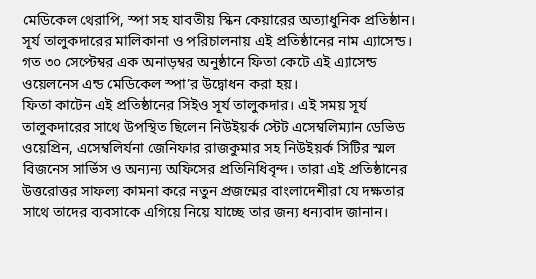মেডিকেল থেরাপি, স্পা সহ যাবতীয় স্কিন কেয়ারের অত্যাধুনিক প্রতিষ্ঠান। সূর্য তালুকদারের মালিকানা ও পরিচালনায় এই প্রতিষ্ঠানের নাম এ্যাসেন্ড। গত ৩০ সেপ্টেম্বর এক অনাড়ম্বর অনুষ্ঠানে ফিতা কেটে এই এ্যাসেন্ড ওয়েলনেস এন্ড মেডিকেল স্পা’র উদ্বোধন করা হয়।
ফিতা কাটেন এই প্রতিষ্ঠানের সিইও সূর্য তালুকদার। এই সময় সূর্য তালুকদারের সাথে উপস্থিত ছিলেন নিউইয়র্ক স্টেট এসেম্বলিম্যান ডেভিড ওয়েপ্রিন, এসেম্বলির্যনা জেনিফার রাজকুমার সহ নিউইয়র্ক সিটির স্মল বিজনেস সার্ভিস ও অন্যন্য অফিসের প্রতিনিধিবৃন্দ। তারা এই প্রতিষ্ঠানের উত্তরোত্তর সাফল্য কামনা করে নতুন প্রজন্মের বাংলাদেশীরা যে দক্ষতার সাথে তাদের ব্যবসাকে এগিয়ে নিয়ে যাচ্ছে তার জন্য ধন্যবাদ জানান।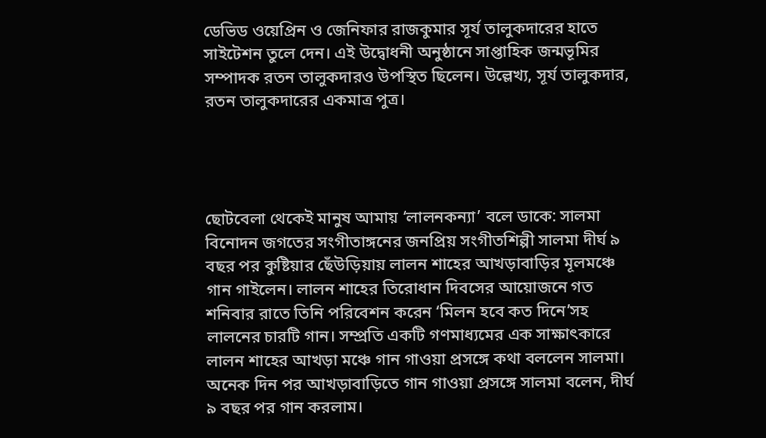ডেভিড ওয়েপ্রিন ও জেনিফার রাজকুমার সূর্য তালুকদারের হাতে সাইটেশন তুলে দেন। এই উদ্বোধনী অনুষ্ঠানে সাপ্তাহিক জন্মভূমির সম্পাদক রতন তালুকদারও উপস্থিত ছিলেন। উল্লেখ্য, সূর্য তালুকদার, রতন তালুকদারের একমাত্র পুত্র।




ছোটবেলা থেকেই মানুষ আমায় ‘লালনকন্যা’ বলে ডাকে: সালমা
বিনোদন জগতের সংগীতাঙ্গনের জনপ্রিয় সংগীতশিল্পী সালমা দীর্ঘ ৯ বছর পর কুষ্টিয়ার ছেঁউড়িয়ায় লালন শাহের আখড়াবাড়ির মূলমঞ্চে গান গাইলেন। লালন শাহের তিরোধান দিবসের আয়োজনে গত শনিবার রাতে তিনি পরিবেশন করেন ‘মিলন হবে কত দিনে’সহ লালনের চারটি গান। সম্প্রতি একটি গণমাধ্যমের এক সাক্ষাৎকারে লালন শাহের আখড়া মঞ্চে গান গাওয়া প্রসঙ্গে কথা বললেন সালমা। অনেক দিন পর আখড়াবাড়িতে গান গাওয়া প্রসঙ্গে সালমা বলেন, দীর্ঘ ৯ বছর পর গান করলাম।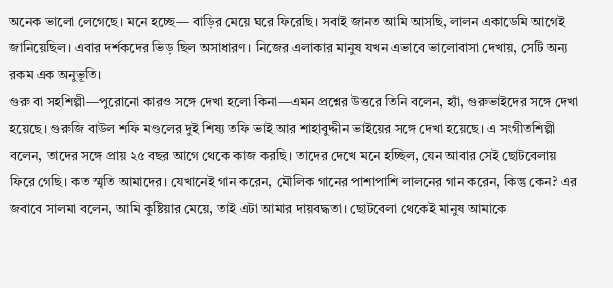অনেক ভালো লেগেছে। মনে হচ্ছে— বাড়ির মেয়ে ঘরে ফিরেছি। সবাই জানত আমি আসছি, লালন একাডেমি আগেই জানিয়েছিল। এবার দর্শকদের ভিড় ছিল অসাধারণ। নিজের এলাকার মানুষ যখন এভাবে ভালোবাসা দেখায়, সেটি অন্য রকম এক অনুভূতি।
গুরু বা সহশিল্পী—পুরোনো কারও সঙ্গে দেখা হলো কিনা—এমন প্রশ্নের উত্তরে তিনি বলেন, হ্যাঁ, গুরুভাইদের সঙ্গে দেখা হয়েছে। গুরুজি বাউল শফি মণ্ডলের দুই শিষ্য তফি ভাই আর শাহাবুদ্দীন ভাইয়ের সঙ্গে দেখা হয়েছে। এ সংগীতশিল্পী বলেন, তাদের সঙ্গে প্রায় ২৫ বছর আগে থেকে কাজ করছি। তাদের দেখে মনে হচ্ছিল, যেন আবার সেই ছোটবেলায় ফিরে গেছি। কত স্মৃতি আমাদের। যেখানেই গান করেন, মৌলিক গানের পাশাপাশি লালনের গান করেন, কিন্তু কেন? এর জবাবে সালমা বলেন, আমি কুষ্টিয়ার মেয়ে, তাই এটা আমার দায়বদ্ধতা। ছোটবেলা থেকেই মানুষ আমাকে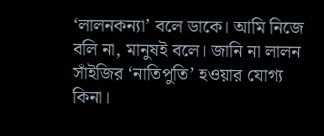‘লালনকন্যা’ বলে ডাকে। আমি নিজে বলি না, মানুষই বলে। জানি না লালন সাঁইজির ‘নাতিপুতি’ হওয়ার যোগ্য কিনা।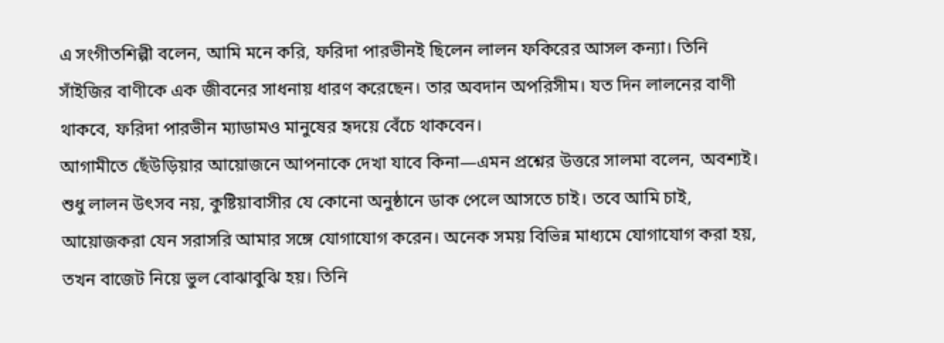এ সংগীতশিল্পী বলেন, আমি মনে করি, ফরিদা পারভীনই ছিলেন লালন ফকিরের আসল কন্যা। তিনি সাঁইজির বাণীকে এক জীবনের সাধনায় ধারণ করেছেন। তার অবদান অপরিসীম। যত দিন লালনের বাণী থাকবে, ফরিদা পারভীন ম্যাডামও মানুষের হৃদয়ে বেঁচে থাকবেন।
আগামীতে ছেঁউড়িয়ার আয়োজনে আপনাকে দেখা যাবে কিনা—এমন প্রশ্নের উত্তরে সালমা বলেন, অবশ্যই। শুধু লালন উৎসব নয়, কুষ্টিয়াবাসীর যে কোনো অনুষ্ঠানে ডাক পেলে আসতে চাই। তবে আমি চাই, আয়োজকরা যেন সরাসরি আমার সঙ্গে যোগাযোগ করেন। অনেক সময় বিভিন্ন মাধ্যমে যোগাযোগ করা হয়, তখন বাজেট নিয়ে ভুল বোঝাবুঝি হয়। তিনি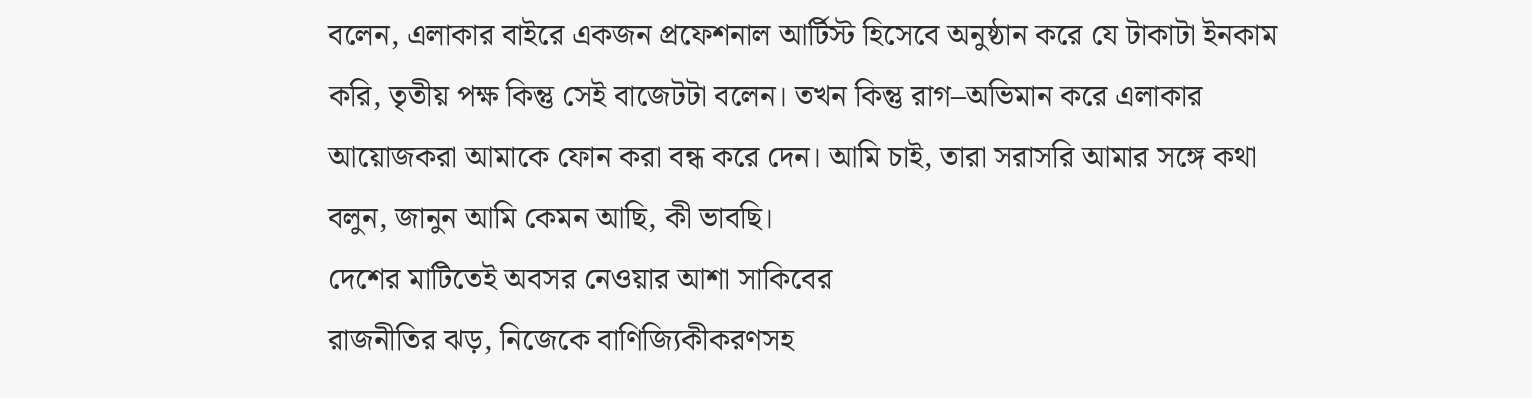বলেন, এলাকার বাইরে একজন প্রফেশনাল আর্টিস্ট হিসেবে অনুষ্ঠান করে যে টাকাটা ইনকাম করি, তৃতীয় পক্ষ কিন্তু সেই বাজেটটা বলেন। তখন কিন্তু রাগ–অভিমান করে এলাকার আয়োজকরা আমাকে ফোন করা বন্ধ করে দেন। আমি চাই, তারা সরাসরি আমার সঙ্গে কথা বলুন, জানুন আমি কেমন আছি, কী ভাবছি।
দেশের মাটিতেই অবসর নেওয়ার আশা সাকিবের
রাজনীতির ঝড়, নিজেকে বাণিজ্যিকীকরণসহ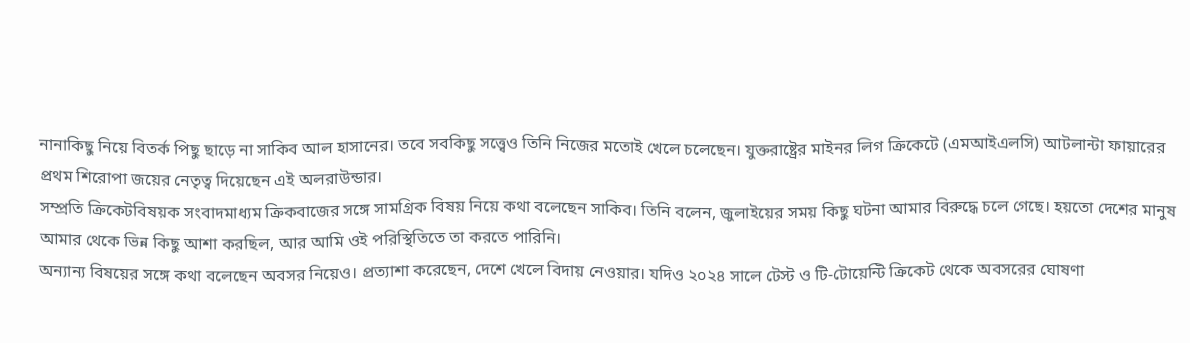নানাকিছু নিয়ে বিতর্ক পিছু ছাড়ে না সাকিব আল হাসানের। তবে সবকিছু সত্ত্বেও তিনি নিজের মতোই খেলে চলেছেন। যুক্তরাষ্ট্রের মাইনর লিগ ক্রিকেটে (এমআইএলসি) আটলান্টা ফায়ারের প্রথম শিরোপা জয়ের নেতৃত্ব দিয়েছেন এই অলরাউন্ডার।
সম্প্রতি ক্রিকেটবিষয়ক সংবাদমাধ্যম ক্রিকবাজের সঙ্গে সামগ্রিক বিষয় নিয়ে কথা বলেছেন সাকিব। তিনি বলেন, জুলাইয়ের সময় কিছু ঘটনা আমার বিরুদ্ধে চলে গেছে। হয়তো দেশের মানুষ আমার থেকে ভিন্ন কিছু আশা করছিল, আর আমি ওই পরিস্থিতিতে তা করতে পারিনি।
অন্যান্য বিষয়ের সঙ্গে কথা বলেছেন অবসর নিয়েও। প্রত্যাশা করেছেন, দেশে খেলে বিদায় নেওয়ার। যদিও ২০২৪ সালে টেস্ট ও টি-টোয়েন্টি ক্রিকেট থেকে অবসরের ঘোষণা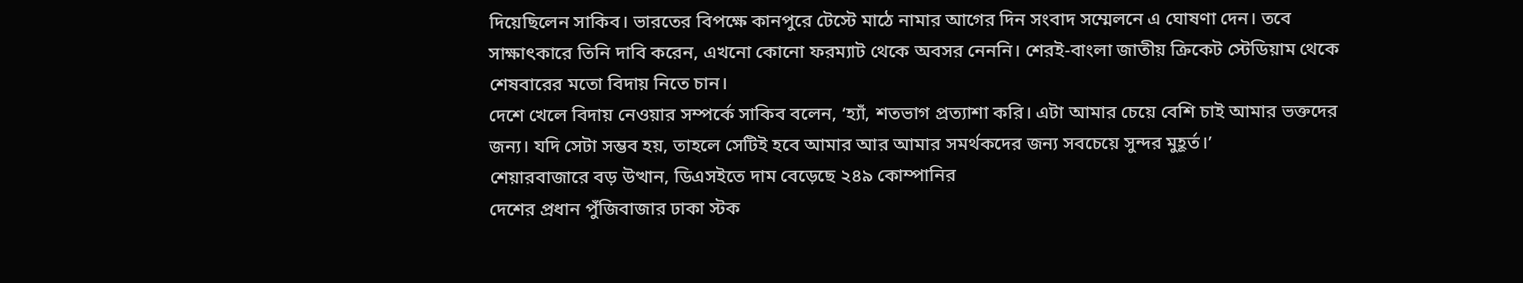দিয়েছিলেন সাকিব। ভারতের বিপক্ষে কানপুরে টেস্টে মাঠে নামার আগের দিন সংবাদ সম্মেলনে এ ঘোষণা দেন। তবে সাক্ষাৎকারে তিনি দাবি করেন, এখনো কোনো ফরম্যাট থেকে অবসর নেননি। শেরই-বাংলা জাতীয় ক্রিকেট স্টেডিয়াম থেকে শেষবারের মতো বিদায় নিতে চান।
দেশে খেলে বিদায় নেওয়ার সম্পর্কে সাকিব বলেন, ‘হ্যাঁ, শতভাগ প্রত্যাশা করি। এটা আমার চেয়ে বেশি চাই আমার ভক্তদের জন্য। যদি সেটা সম্ভব হয়, তাহলে সেটিই হবে আমার আর আমার সমর্থকদের জন্য সবচেয়ে সুন্দর মুহূর্ত।’
শেয়ারবাজারে বড় উত্থান, ডিএসইতে দাম বেড়েছে ২৪৯ কোম্পানির
দেশের প্রধান পুঁজিবাজার ঢাকা স্টক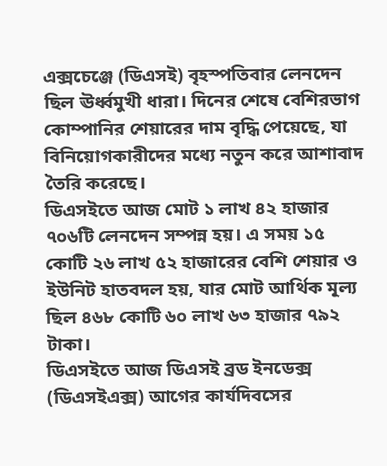এক্সচেঞ্জে (ডিএসই) বৃহস্পতিবার লেনদেন ছিল ঊর্ধ্বমুখী ধারা। দিনের শেষে বেশিরভাগ কোম্পানির শেয়ারের দাম বৃদ্ধি পেয়েছে, যা বিনিয়োগকারীদের মধ্যে নতুন করে আশাবাদ তৈরি করেছে।
ডিএসইতে আজ মোট ১ লাখ ৪২ হাজার ৭০৬টি লেনদেন সম্পন্ন হয়। এ সময় ১৫ কোটি ২৬ লাখ ৫২ হাজারের বেশি শেয়ার ও ইউনিট হাতবদল হয়, যার মোট আর্থিক মূল্য ছিল ৪৬৮ কোটি ৬০ লাখ ৬৩ হাজার ৭৯২ টাকা।
ডিএসইতে আজ ডিএসই ব্রড ইনডেক্স (ডিএসইএক্স) আগের কার্যদিবসের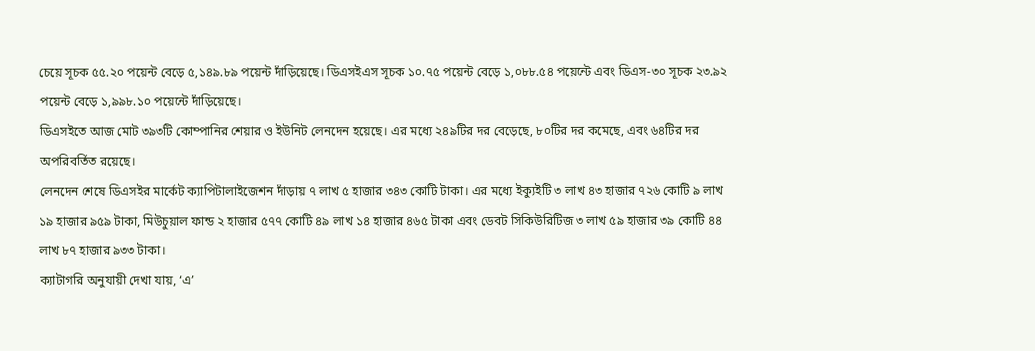চেয়ে সূচক ৫৫.২০ পয়েন্ট বেড়ে ৫,১৪৯.৮৯ পয়েন্ট দাঁড়িয়েছে। ডিএসইএস সূচক ১০.৭৫ পয়েন্ট বেড়ে ১,০৮৮.৫৪ পয়েন্টে এবং ডিএস-৩০ সূচক ২৩.৯২ পয়েন্ট বেড়ে ১,৯৯৮.১০ পয়েন্টে দাঁড়িয়েছে।
ডিএসইতে আজ মোট ৩৯৩টি কোম্পানির শেয়ার ও ইউনিট লেনদেন হয়েছে। এর মধ্যে ২৪৯টির দর বেড়েছে, ৮০টির দর কমেছে, এবং ৬৪টির দর অপরিবর্তিত রয়েছে।
লেনদেন শেষে ডিএসইর মার্কেট ক্যাপিটালাইজেশন দাঁড়ায় ৭ লাখ ৫ হাজার ৩৪৩ কোটি টাকা। এর মধ্যে ইক্যুইটি ৩ লাখ ৪৩ হাজার ৭২৬ কোটি ৯ লাখ ১৯ হাজার ৯৫৯ টাকা, মিউচুয়াল ফান্ড ২ হাজার ৫৭৭ কোটি ৪৯ লাখ ১৪ হাজার ৪৬৫ টাকা এবং ডেবট সিকিউরিটিজ ৩ লাখ ৫৯ হাজার ৩৯ কোটি ৪৪ লাখ ৮৭ হাজার ৯৩৩ টাকা।
ক্যাটাগরি অনুযায়ী দেখা যায়, ‘এ’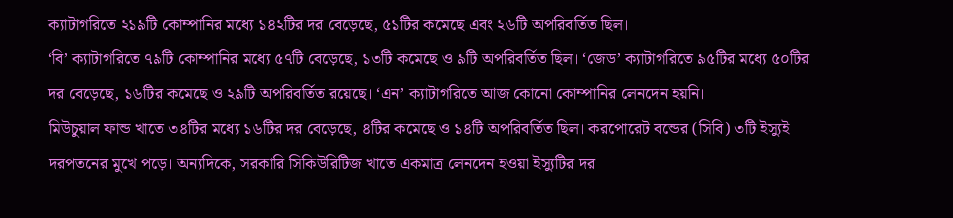ক্যাটাগরিতে ২১৯টি কোম্পানির মধ্যে ১৪২টির দর বেড়েছে, ৫১টির কমেছে এবং ২৬টি অপরিবর্তিত ছিল।
‘বি’ ক্যাটাগরিতে ৭৯টি কোম্পানির মধ্যে ৫৭টি বেড়েছে, ১৩টি কমেছে ও ৯টি অপরিবর্তিত ছিল। ‘জেড’ ক্যাটাগরিতে ৯৫টির মধ্যে ৫০টির দর বেড়েছে, ১৬টির কমেছে ও ২৯টি অপরিবর্তিত রয়েছে। ‘এন’ ক্যাটাগরিতে আজ কোনো কোম্পানির লেনদেন হয়নি।
মিউচুয়াল ফান্ড খাতে ৩৪টির মধ্যে ১৬টির দর বেড়েছে, ৪টির কমেছে ও ১৪টি অপরিবর্তিত ছিল। করপোরেট বন্ডের (সিবি) ৩টি ইস্যুই দরপতনের মুখে পড়ে। অন্যদিকে, সরকারি সিকিউরিটিজ খাতে একমাত্র লেনদেন হওয়া ইস্যুটির দর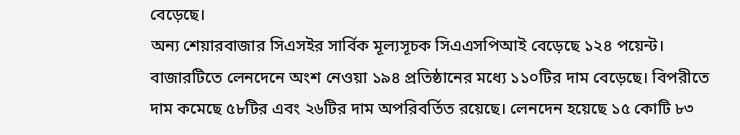বেড়েছে।
অন্য শেয়ারবাজার সিএসইর সার্বিক মূল্যসূচক সিএএসপিআই বেড়েছে ১২৪ পয়েন্ট। বাজারটিতে লেনদেনে অংশ নেওয়া ১৯৪ প্রতিষ্ঠানের মধ্যে ১১০টির দাম বেড়েছে। বিপরীতে দাম কমেছে ৫৮টির এবং ২৬টির দাম অপরিবর্তিত রয়েছে। লেনদেন হয়েছে ১৫ কোটি ৮৩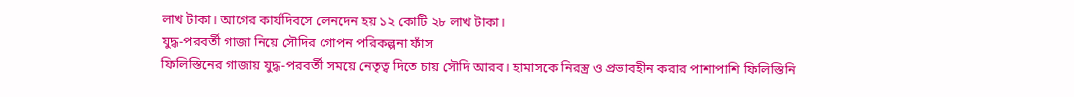লাখ টাকা। আগের কার্যদিবসে লেনদেন হয় ১২ কোটি ২৮ লাখ টাকা।
যুদ্ধ-পরবর্তী গাজা নিয়ে সৌদির গোপন পরিকল্পনা ফাঁস
ফিলিস্তিনের গাজায় যুদ্ধ-পরবর্তী সময়ে নেতৃত্ব দিতে চায় সৌদি আরব। হামাসকে নিরস্ত্র ও প্রভাবহীন করার পাশাপাশি ফিলিস্তিনি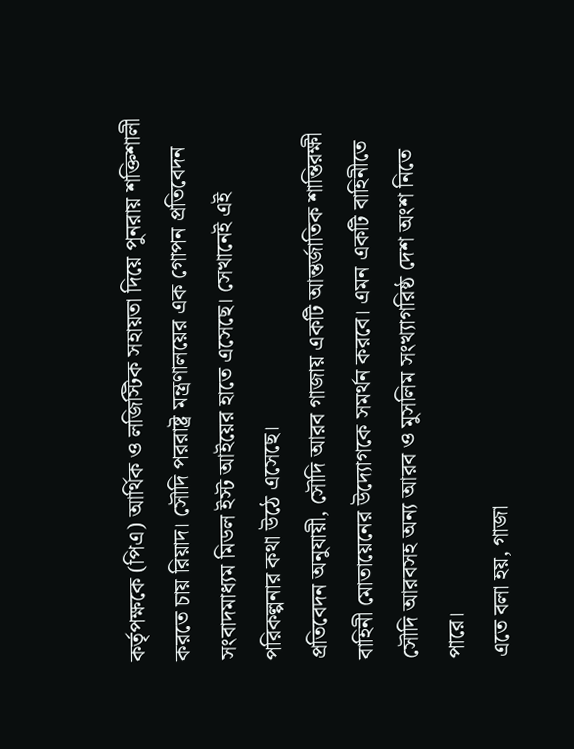কর্তৃপক্ষকে (পিএ) আর্থিক ও লজিস্টিক সহায়তা দিয়ে পুনরায় শক্তিশালী করতে চায় রিয়াদ। সৌদি পররাষ্ট্র মন্ত্রণালয়ের এক গোপন প্রতিবেদন সংবাদমাধ্যম মিডল ইস্ট আইয়ের হাতে এসেছে। সেখানেই এই পরিকল্পনার কথা উঠে এসেছে।
প্রতিবেদন অনুযায়ী, সৌদি আরব গাজায় একটি আন্তর্জাতিক শান্তিরক্ষী বাহিনী মোতায়েনের উদ্যোগকে সমর্থন করবে। এমন একটি বাহিনীতে সৌদি আরবসহ অন্য আরব ও মুসলিম সংখ্যাগরিষ্ঠ দেশ অংশ নিতে পারে।
এতে বলা হয়, গাজা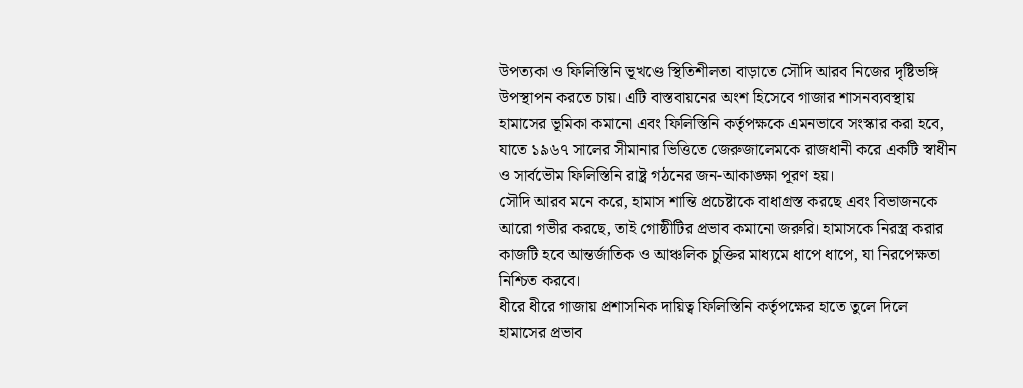উপত্যকা ও ফিলিস্তিনি ভূখণ্ডে স্থিতিশীলতা বাড়াতে সৌদি আরব নিজের দৃষ্টিভঙ্গি উপস্থাপন করতে চায়। এটি বাস্তবায়নের অংশ হিসেবে গাজার শাসনব্যবস্থায় হামাসের ভূমিকা কমানো এবং ফিলিস্তিনি কর্তৃপক্ষকে এমনভাবে সংস্কার করা হবে, যাতে ১৯৬৭ সালের সীমানার ভিত্তিতে জেরুজালেমকে রাজধানী করে একটি স্বাধীন ও সার্বভৌম ফিলিস্তিনি রাষ্ট্র গঠনের জন-আকাঙ্ক্ষা পূরণ হয়।
সৌদি আরব মনে করে, হামাস শান্তি প্রচেষ্টাকে বাধাগ্রস্ত করছে এবং বিভাজনকে আরো গভীর করছে, তাই গোষ্ঠীটির প্রভাব কমানো জরুরি। হামাসকে নিরস্ত্র করার কাজটি হবে আন্তর্জাতিক ও আঞ্চলিক চুক্তির মাধ্যমে ধাপে ধাপে, যা নিরপেক্ষতা নিশ্চিত করবে।
ধীরে ধীরে গাজায় প্রশাসনিক দায়িত্ব ফিলিস্তিনি কর্তৃপক্ষের হাতে তুলে দিলে হামাসের প্রভাব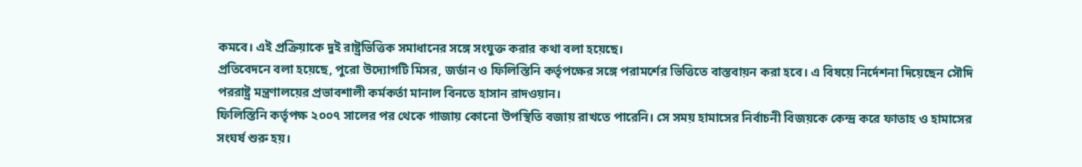কমবে। এই প্রক্রিয়াকে দুই রাষ্ট্রভিত্তিক সমাধানের সঙ্গে সংযুক্ত করার কথা বলা হয়েছে।
প্রতিবেদনে বলা হয়েছে, পুরো উদ্যোগটি মিসর, জর্ডান ও ফিলিস্তিনি কর্তৃপক্ষের সঙ্গে পরামর্শের ভিত্তিতে বাস্তবায়ন করা হবে। এ বিষয়ে নির্দেশনা দিয়েছেন সৌদি পররাষ্ট্র মন্ত্রণালয়ের প্রভাবশালী কর্মকর্তা মানাল বিনতে হাসান রাদওয়ান।
ফিলিস্তিনি কর্তৃপক্ষ ২০০৭ সালের পর থেকে গাজায় কোনো উপস্থিতি বজায় রাখতে পারেনি। সে সময় হামাসের নির্বাচনী বিজয়কে কেন্দ্র করে ফাতাহ ও হামাসের সংঘর্ষ শুরু হয়।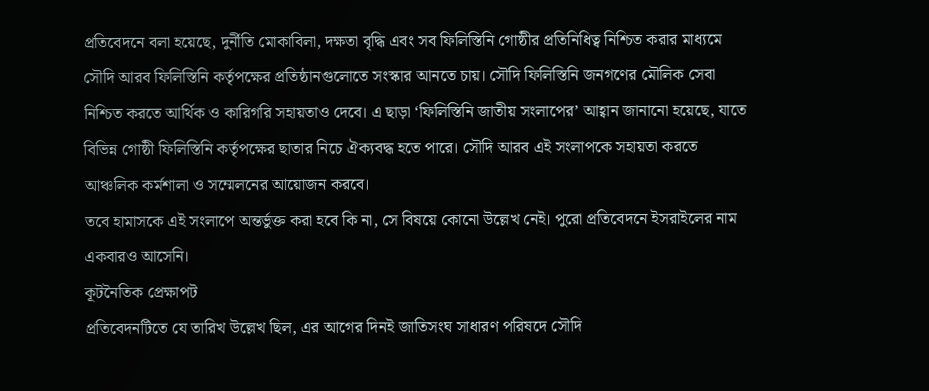প্রতিবেদনে বলা হয়েছে, দুর্নীতি মোকাবিলা, দক্ষতা বৃদ্ধি এবং সব ফিলিস্তিনি গোষ্ঠীর প্রতিনিধিত্ব নিশ্চিত করার মাধ্যমে সৌদি আরব ফিলিস্তিনি কর্তৃপক্ষের প্রতিষ্ঠানগুলোতে সংস্কার আনতে চায়। সৌদি ফিলিস্তিনি জনগণের মৌলিক সেবা নিশ্চিত করতে আর্থিক ও কারিগরি সহায়তাও দেবে। এ ছাড়া ‘ফিলিস্তিনি জাতীয় সংলাপের’ আহ্বান জানানো হয়েছে, যাতে বিভিন্ন গোষ্ঠী ফিলিস্তিনি কর্তৃপক্ষের ছাতার নিচে ঐক্যবদ্ধ হতে পারে। সৌদি আরব এই সংলাপকে সহায়তা করতে আঞ্চলিক কর্মশালা ও সম্মেলনের আয়োজন করবে।
তবে হামাসকে এই সংলাপে অন্তর্ভুক্ত করা হবে কি না, সে বিষয়ে কোনো উল্লেখ নেই। পুরো প্রতিবেদনে ইসরাইলের নাম একবারও আসেনি।
কূটনৈতিক প্রেক্ষাপট
প্রতিবেদনটিতে যে তারিখ উল্লেখ ছিল, এর আগের দিনই জাতিসংঘ সাধারণ পরিষদে সৌদি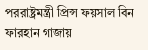পররাষ্ট্রমন্ত্রী প্রিন্স ফয়সাল বিন ফারহান গাজায়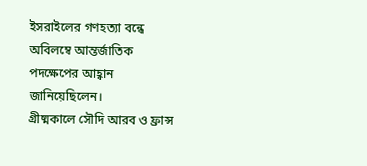ইসরাইলের গণহত্যা বন্ধে অবিলম্বে আন্তর্জাতিক পদক্ষেপের আহ্বান জানিয়েছিলেন।
গ্রীষ্মকালে সৌদি আরব ও ফ্রান্স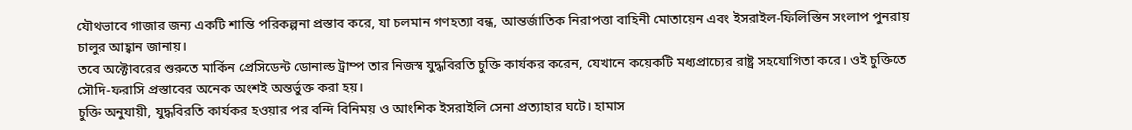যৌথভাবে গাজার জন্য একটি শান্তি পরিকল্পনা প্রস্তাব করে, যা চলমান গণহত্যা বন্ধ, আন্তর্জাতিক নিরাপত্তা বাহিনী মোতায়েন এবং ইসরাইল-ফিলিস্তিন সংলাপ পুনরায় চালুর আহ্বান জানায়।
তবে অক্টোবরের শুরুতে মার্কিন প্রেসিডেন্ট ডোনাল্ড ট্রাম্প তার নিজস্ব যুদ্ধবিরতি চুক্তি কার্যকর করেন, যেখানে কয়েকটি মধ্যপ্রাচ্যের রাষ্ট্র সহযোগিতা করে। ওই চুক্তিতে সৌদি-ফরাসি প্রস্তাবের অনেক অংশই অন্তর্ভুক্ত করা হয়।
চুক্তি অনুযায়ী, যুদ্ধবিরতি কার্যকর হওয়ার পর বন্দি বিনিময় ও আংশিক ইসরাইলি সেনা প্রত্যাহার ঘটে। হামাস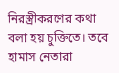নিরস্ত্রীকরণের কথা বলা হয় চুক্তিতে। তবে হামাস নেতারা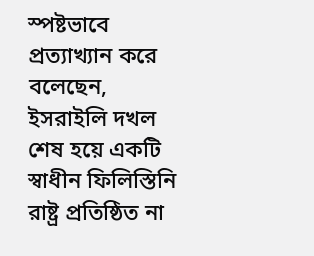স্পষ্টভাবে প্রত্যাখ্যান করে বলেছেন, ইসরাইলি দখল শেষ হয়ে একটি স্বাধীন ফিলিস্তিনি রাষ্ট্র প্রতিষ্ঠিত না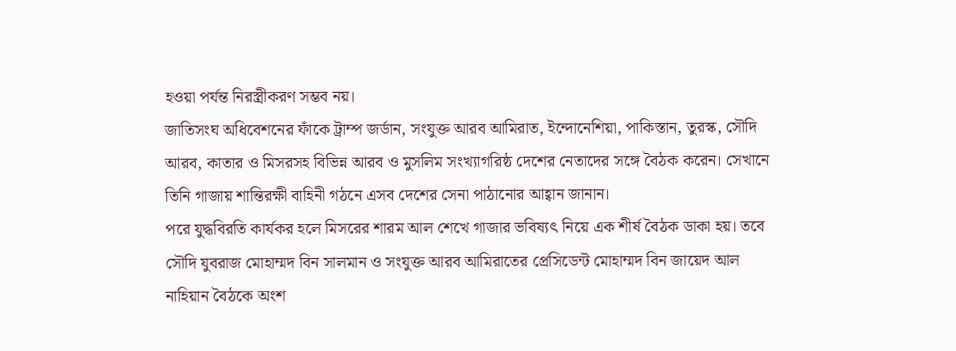হওয়া পর্যন্ত নিরস্ত্রীকরণ সম্ভব নয়।
জাতিসংঘ অধিবেশনের ফাঁকে ট্রাম্প জর্ডান, সংযুক্ত আরব আমিরাত, ইন্দোনেশিয়া, পাকিস্তান, তুরস্ক, সৌদি আরব, কাতার ও মিসরসহ বিভিন্ন আরব ও মুসলিম সংখ্যাগরিষ্ঠ দেশের নেতাদের সঙ্গে বৈঠক করেন। সেখানে তিনি গাজায় শান্তিরক্ষী বাহিনী গঠনে এসব দেশের সেনা পাঠানোর আহ্বান জানান।
পরে যুদ্ধবিরতি কার্যকর হলে মিসরের শারম আল শেখে গাজার ভবিষ্যৎ নিয়ে এক শীর্ষ বৈঠক ডাকা হয়। তবে সৌদি যুবরাজ মোহাম্মদ বিন সালমান ও সংযুক্ত আরব আমিরাতের প্রেসিডেন্ট মোহাম্মদ বিন জায়েদ আল নাহিয়ান বৈঠকে অংশ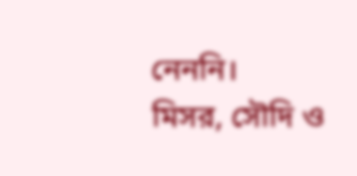নেননি।
মিসর, সৌদি ও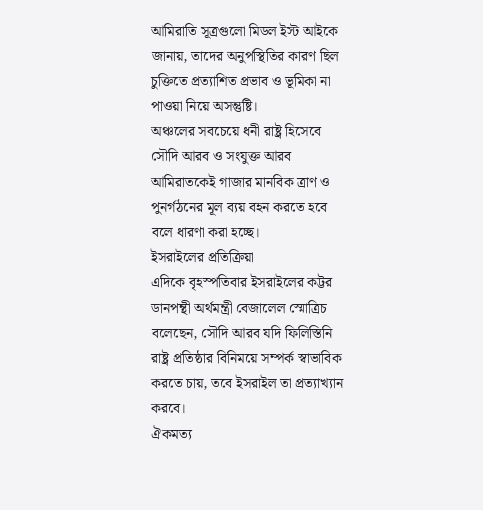আমিরাতি সূত্রগুলো মিডল ইস্ট আইকে জানায়, তাদের অনুপস্থিতির কারণ ছিল চুক্তিতে প্রত্যাশিত প্রভাব ও ভূমিকা না পাওয়া নিয়ে অসন্তুষ্টি।
অঞ্চলের সবচেয়ে ধনী রাষ্ট্র হিসেবে সৌদি আরব ও সংযুক্ত আরব আমিরাতকেই গাজার মানবিক ত্রাণ ও পুনর্গঠনের মূল ব্যয় বহন করতে হবে বলে ধারণা করা হচ্ছে।
ইসরাইলের প্রতিক্রিয়া
এদিকে বৃহস্পতিবার ইসরাইলের কট্টর ডানপন্থী অর্থমন্ত্রী বেজালেল স্মোত্রিচ বলেছেন, সৌদি আরব যদি ফিলিস্তিনি রাষ্ট্র প্রতিষ্ঠার বিনিময়ে সম্পর্ক স্বাভাবিক করতে চায়, তবে ইসরাইল তা প্রত্যাখ্যান করবে।
ঐকমত্য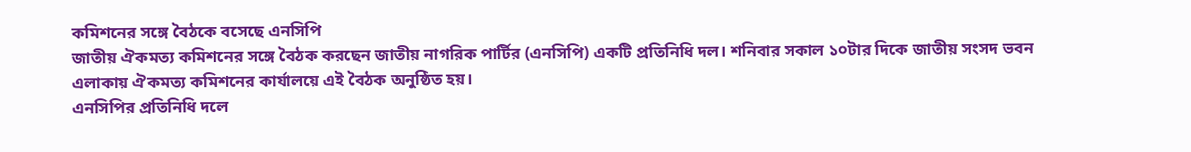কমিশনের সঙ্গে বৈঠকে বসেছে এনসিপি
জাতীয় ঐকমত্য কমিশনের সঙ্গে বৈঠক করছেন জাতীয় নাগরিক পার্টির (এনসিপি) একটি প্রতিনিধি দল। শনিবার সকাল ১০টার দিকে জাতীয় সংসদ ভবন এলাকায় ঐকমত্য কমিশনের কার্যালয়ে এই বৈঠক অনুষ্ঠিত হয়।
এনসিপির প্রতিনিধি দলে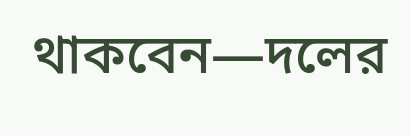থাকবেন—দলের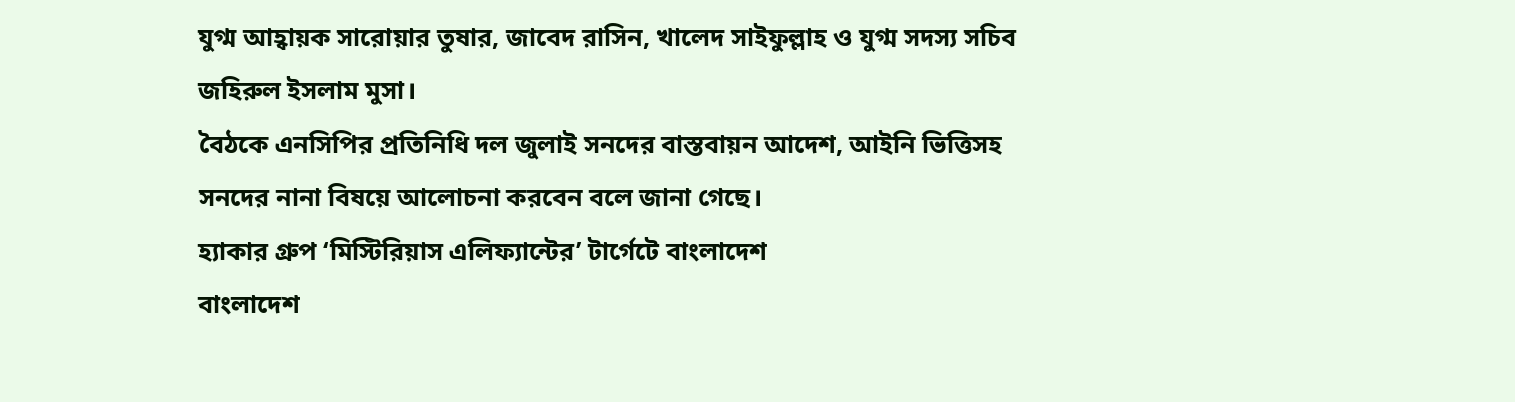যুগ্ম আহ্বায়ক সারোয়ার তুষার, জাবেদ রাসিন, খালেদ সাইফুল্লাহ ও যুগ্ম সদস্য সচিব জহিরুল ইসলাম মুসা।
বৈঠকে এনসিপির প্রতিনিধি দল জুলাই সনদের বাস্তবায়ন আদেশ, আইনি ভিত্তিসহ সনদের নানা বিষয়ে আলোচনা করবেন বলে জানা গেছে।
হ্যাকার গ্রুপ ‘মিস্টিরিয়াস এলিফ্যান্টের’ টার্গেটে বাংলাদেশ
বাংলাদেশ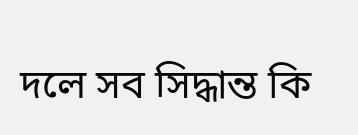দলে সব সিদ্ধান্ত কি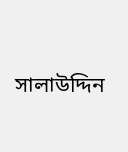সালাউদ্দিন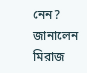নেন? জানালেন মিরাজ